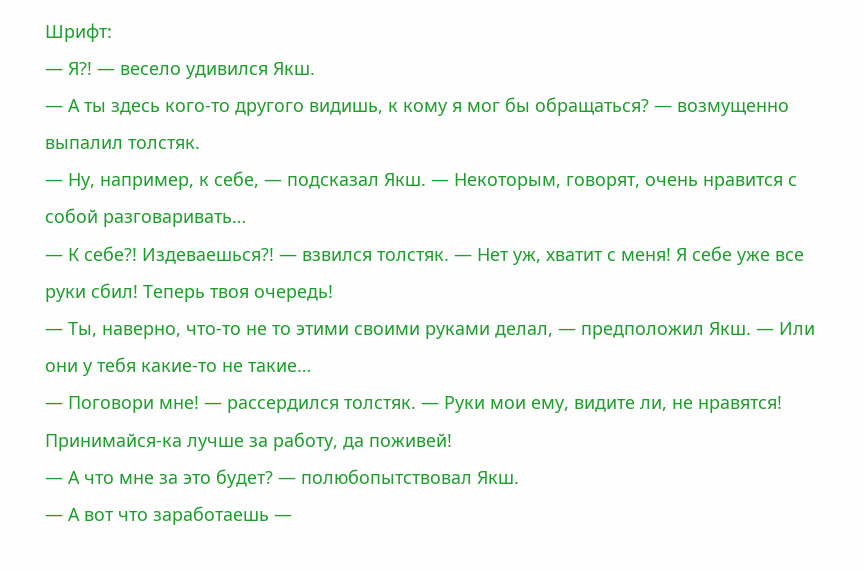Шрифт:
— Я?! — весело удивился Якш.
— А ты здесь кого-то другого видишь, к кому я мог бы обращаться? — возмущенно выпалил толстяк.
— Ну, например, к себе, — подсказал Якш. — Некоторым, говорят, очень нравится с собой разговаривать…
— К себе?! Издеваешься?! — взвился толстяк. — Нет уж, хватит с меня! Я себе уже все руки сбил! Теперь твоя очередь!
— Ты, наверно, что-то не то этими своими руками делал, — предположил Якш. — Или они у тебя какие-то не такие…
— Поговори мне! — рассердился толстяк. — Руки мои ему, видите ли, не нравятся! Принимайся-ка лучше за работу, да поживей!
— А что мне за это будет? — полюбопытствовал Якш.
— А вот что заработаешь —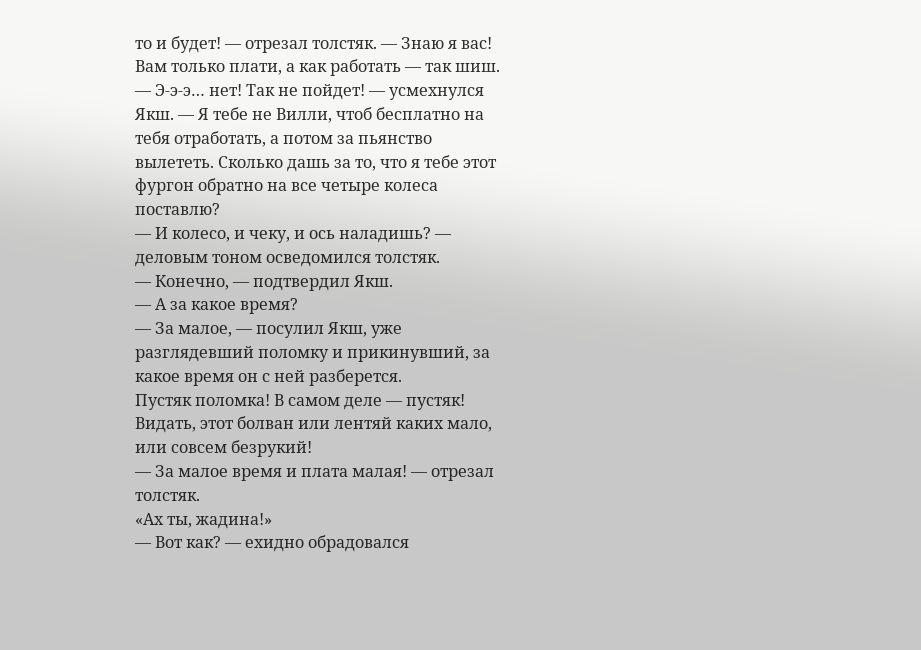то и будет! — отрезал толстяк. — Знаю я вас! Вам только плати, а как работать — так шиш.
— Э-э-э… нет! Так не пойдет! — усмехнулся Якш. — Я тебе не Вилли, чтоб бесплатно на тебя отработать, а потом за пьянство вылететь. Сколько дашь за то, что я тебе этот фургон обратно на все четыре колеса поставлю?
— И колесо, и чеку, и ось наладишь? — деловым тоном осведомился толстяк.
— Конечно, — подтвердил Якш.
— А за какое время?
— За малое, — посулил Якш, уже разглядевший поломку и прикинувший, за какое время он с ней разберется.
Пустяк поломка! В самом деле — пустяк! Видать, этот болван или лентяй каких мало, или совсем безрукий!
— За малое время и плата малая! — отрезал толстяк.
«Ах ты, жадина!»
— Вот как? — ехидно обрадовался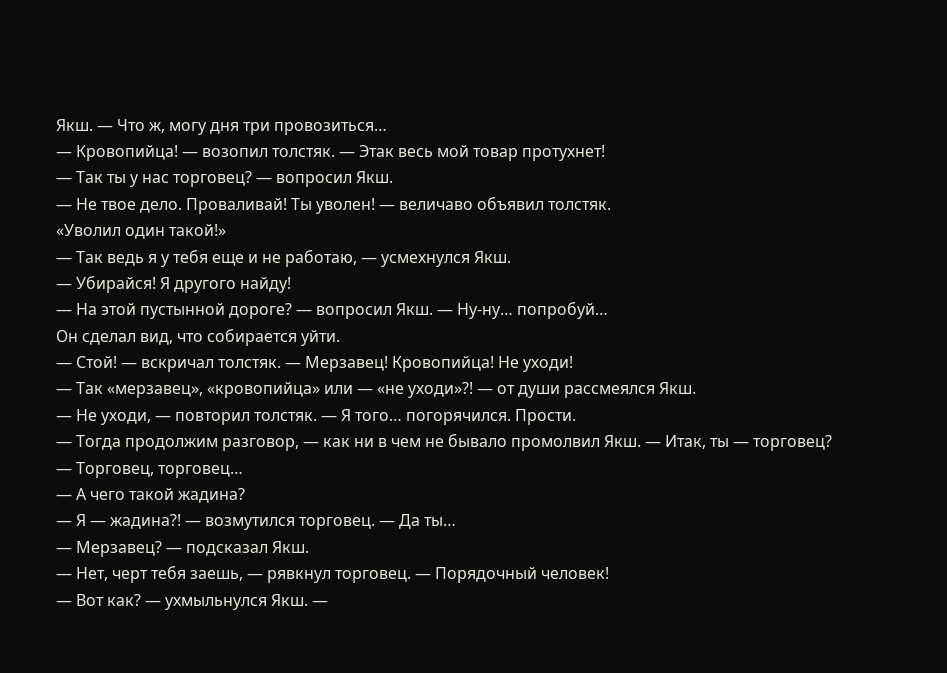Якш. — Что ж, могу дня три провозиться…
— Кровопийца! — возопил толстяк. — Этак весь мой товар протухнет!
— Так ты у нас торговец? — вопросил Якш.
— Не твое дело. Проваливай! Ты уволен! — величаво объявил толстяк.
«Уволил один такой!»
— Так ведь я у тебя еще и не работаю, — усмехнулся Якш.
— Убирайся! Я другого найду!
— На этой пустынной дороге? — вопросил Якш. — Ну-ну… попробуй…
Он сделал вид, что собирается уйти.
— Стой! — вскричал толстяк. — Мерзавец! Кровопийца! Не уходи!
— Так «мерзавец», «кровопийца» или — «не уходи»?! — от души рассмеялся Якш.
— Не уходи, — повторил толстяк. — Я того… погорячился. Прости.
— Тогда продолжим разговор, — как ни в чем не бывало промолвил Якш. — Итак, ты — торговец?
— Торговец, торговец…
— А чего такой жадина?
— Я — жадина?! — возмутился торговец. — Да ты…
— Мерзавец? — подсказал Якш.
— Нет, черт тебя заешь, — рявкнул торговец. — Порядочный человек!
— Вот как? — ухмыльнулся Якш. —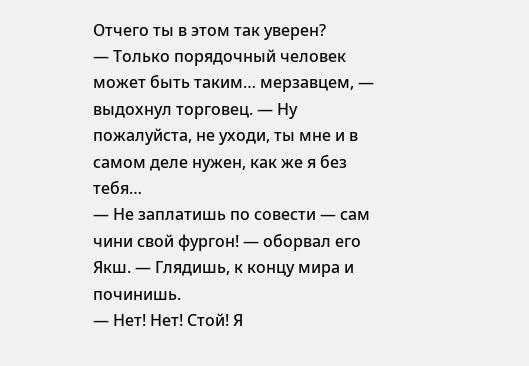Отчего ты в этом так уверен?
— Только порядочный человек может быть таким… мерзавцем, — выдохнул торговец. — Ну пожалуйста, не уходи, ты мне и в самом деле нужен, как же я без тебя…
— Не заплатишь по совести — сам чини свой фургон! — оборвал его Якш. — Глядишь, к концу мира и починишь.
— Нет! Нет! Стой! Я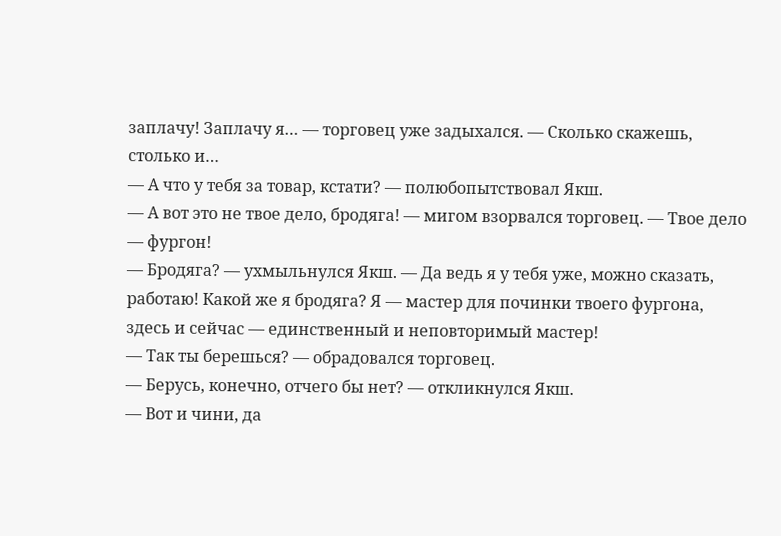заплачу! Заплачу я… — торговец уже задыхался. — Сколько скажешь, столько и…
— А что у тебя за товар, кстати? — полюбопытствовал Якш.
— А вот это не твое дело, бродяга! — мигом взорвался торговец. — Твое дело — фургон!
— Бродяга? — ухмыльнулся Якш. — Да ведь я у тебя уже, можно сказать, работаю! Какой же я бродяга? Я — мастер для починки твоего фургона, здесь и сейчас — единственный и неповторимый мастер!
— Так ты берешься? — обрадовался торговец.
— Берусь, конечно, отчего бы нет? — откликнулся Якш.
— Вот и чини, да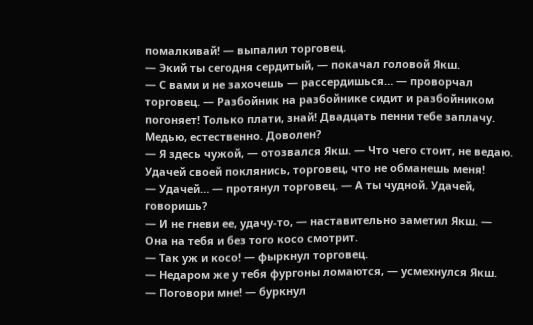помалкивай! — выпалил торговец.
— Экий ты сегодня сердитый, — покачал головой Якш.
— С вами и не захочешь — рассердишься… — проворчал торговец. — Разбойник на разбойнике сидит и разбойником погоняет! Только плати, знай! Двадцать пенни тебе заплачу. Медью, естественно. Доволен?
— Я здесь чужой, — отозвался Якш. — Что чего стоит, не ведаю. Удачей своей поклянись, торговец, что не обманешь меня!
— Удачей… — протянул торговец. — А ты чудной. Удачей, говоришь?
— И не гневи ее, удачу-то, — наставительно заметил Якш. — Она на тебя и без того косо смотрит.
— Так уж и косо! — фыркнул торговец.
— Недаром же у тебя фургоны ломаются, — усмехнулся Якш.
— Поговори мне! — буркнул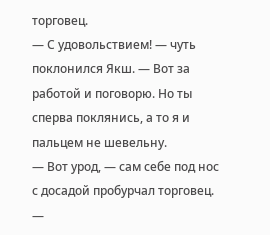торговец.
— С удовольствием! — чуть поклонился Якш. — Вот за работой и поговорю. Но ты сперва поклянись, а то я и пальцем не шевельну.
— Вот урод, — сам себе под нос с досадой пробурчал торговец. —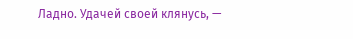Ладно. Удачей своей клянусь, —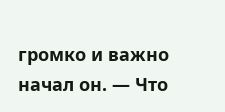громко и важно начал он. — Что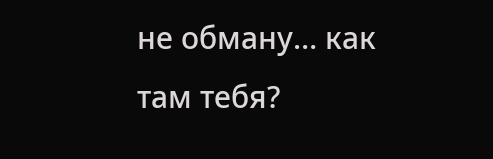не обману… как там тебя?